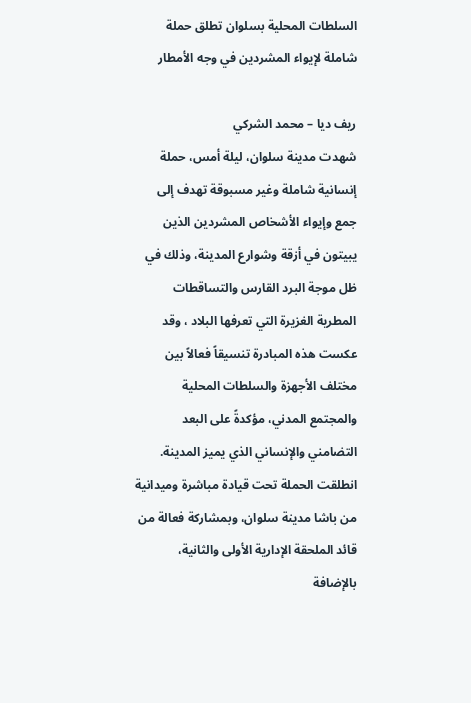السلطات المحلية بسلوان تطلق حملة شاملة لإيواء المشردين في وجه الأمطار

ريف ديا – محمد الشركي
شهدت مدينة سلوان، ليلة أمس، حملة إنسانية شاملة وغير مسبوقة تهدف إلى جمع وإيواء الأشخاص المشردين الذين يبيتون في أزقة وشوارع المدينة، وذلك في ظل موجة البرد القارس والتساقطات المطرية الغزيرة التي تعرفها البلاد ، وقد عكست هذه المبادرة تنسيقاً فعالاً بين مختلف الأجهزة والسلطات المحلية والمجتمع المدني، مؤكدةً على البعد التضامني والإنساني الذي يميز المدينة.
انطلقت الحملة تحت قيادة مباشرة وميدانية من باشا مدينة سلوان، وبمشاركة فعالة من قائد الملحقة الإدارية الأولى والثانية، بالإضافة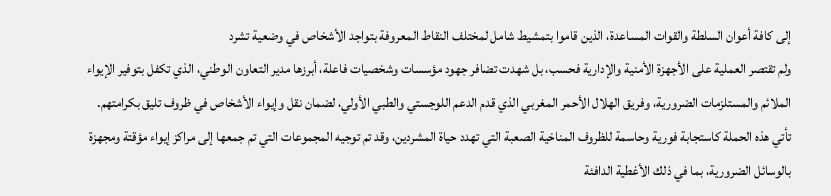إلى كافة أعوان السلطة والقوات المساعدة، الذين قاموا بتمشيط شامل لمختلف النقاط المعروفة بتواجد الأشخاص في وضعية تشرد
ولم تقتصر العملية على الأجهزة الأمنية والإدارية فحسب، بل شهدت تضافر جهود مؤسسات وشخصيات فاعلة، أبرزها مدير التعاون الوطني، الذي تكفل بتوفير الإيواء الملائم والمستلزمات الضرورية، وفريق الهلال الأحمر المغربي الذي قدم الدعم اللوجستي والطبي الأولي، لضمان نقل وإيواء الأشخاص في ظروف تليق بكرامتهم.
تأتي هذه الحملة كاستجابة فورية وحاسمة للظروف المناخية الصعبة التي تهدد حياة المشردين، وقد تم توجيه المجموعات التي تم جمعها إلى مراكز إيواء مؤقتة ومجهزة بالوسائل الضرورية، بما في ذلك الأغطية الدافئة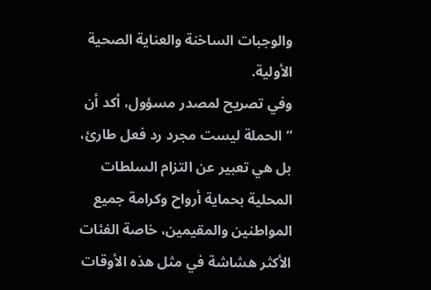والوجبات الساخنة والعناية الصحية الأولية.
وفي تصريح لمصدر مسؤول، أكد أن “الحملة ليست مجرد رد فعل طارئ، بل هي تعبير عن التزام السلطات المحلية بحماية أرواح وكرامة جميع المواطنين والمقيمين، خاصة الفئات الأكثر هشاشة في مثل هذه الأوقات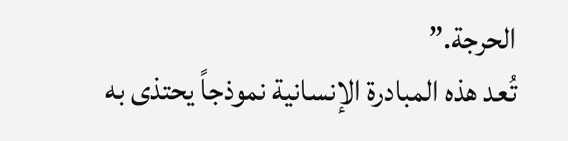الحرجة.”
تُعد هذه المبادرة الإنسانية نموذجاً يحتذى به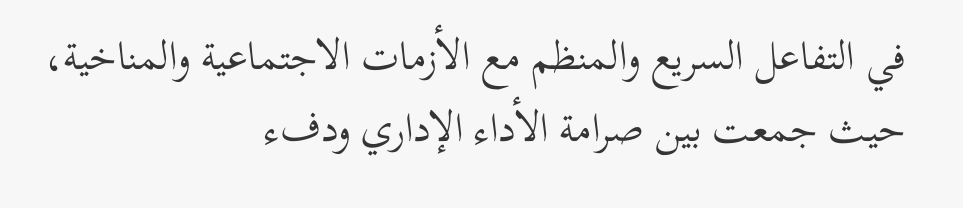في التفاعل السريع والمنظم مع الأزمات الاجتماعية والمناخية، حيث جمعت بين صرامة الأداء الإداري ودفء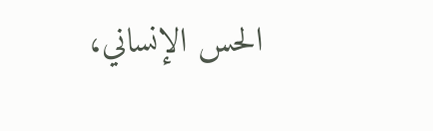الحس الإنساني،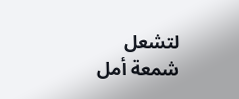لتشعل شمعة أمل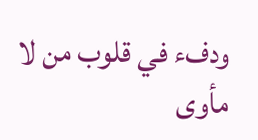ودفء في قلوب من لا مأوى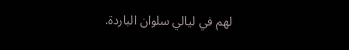لهم في ليالي سلوان الباردة.